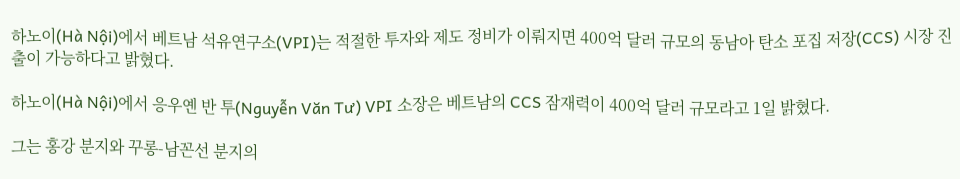하노이(Hà Nội)에서 베트남 석유연구소(VPI)는 적절한 투자와 제도 정비가 이뤄지면 400억 달러 규모의 동남아 탄소 포집 저장(CCS) 시장 진출이 가능하다고 밝혔다.

하노이(Hà Nội)에서 응우옌 반 투(Nguyễn Văn Tư) VPI 소장은 베트남의 CCS 잠재력이 400억 달러 규모라고 1일 밝혔다.

그는 홍강 분지와 꾸롱-남꼰선 분지의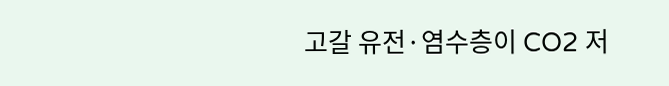고갈 유전·염수층이 CO2 저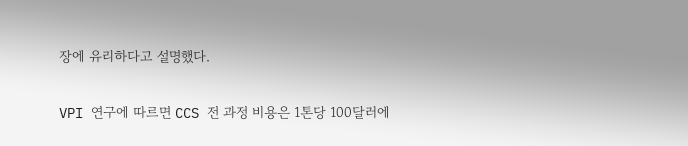장에 유리하다고 설명했다.

VPI 연구에 따르면 CCS 전 과정 비용은 1톤당 100달러에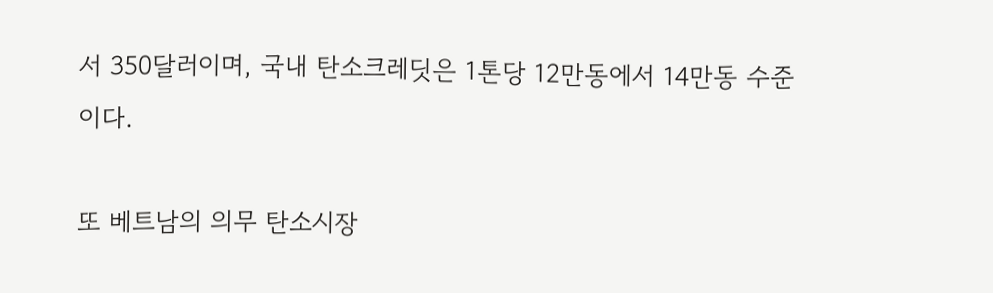서 350달러이며, 국내 탄소크레딧은 1톤당 12만동에서 14만동 수준이다.

또 베트남의 의무 탄소시장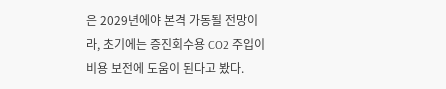은 2029년에야 본격 가동될 전망이라, 초기에는 증진회수용 CO2 주입이 비용 보전에 도움이 된다고 봤다.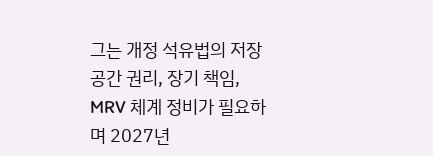그는 개정 석유법의 저장공간 권리, 장기 책임, MRV 체계 정비가 필요하며 2027년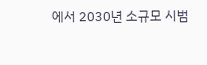에서 2030년 소규모 시범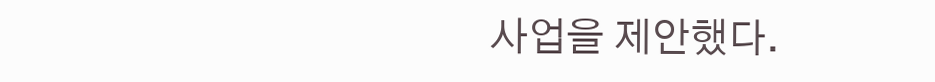사업을 제안했다.